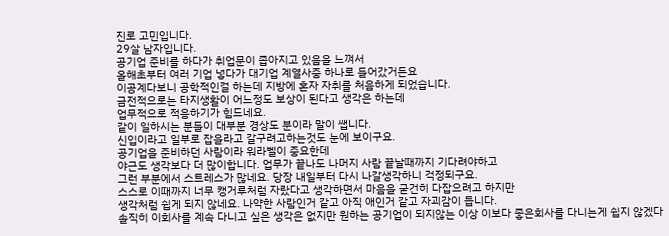진로 고민입니다.
29살 남자입니다.
공기업 준비를 하다가 취업문이 좁아지고 있음을 느껴서
올해초부터 여러 기업 넣다가 대기업 계열사중 하나로 들어갔거든요
이공계다보니 공학적인걸 하는데 지방에 혼자 자취를 처음하게 되었습니다.
금전적으로는 타지생활이 어느정도 보상이 된다고 생각은 하는데
업무적으로 적응하기가 힘드네요.
같이 일하시는 분들이 대부분 경상도 분이라 말이 쌥니다.
신입이라고 일부로 잡을라고 갈구려고하는것도 눈에 보이구요.
공기업을 준비하던 사람이라 워라벨이 중요한데
야근도 생각보다 더 많이합니다. 업무가 끝나도 나머지 사람 끝날때까지 기다려야하고
그런 부분에서 스트레스가 많네요. 당장 내일부터 다시 나갈생각하니 걱정되구요.
스스로 이때까지 너무 캥거루처럼 자랐다고 생각하면서 마음을 굳건히 다잡으려고 하지만
생각처럼 쉽게 되지 않네요. 나약한 사람인거 같고 아직 애인거 같고 자괴감이 듭니다.
솔직히 이회사를 계속 다니고 싶은 생각은 없지만 원하는 공기업이 되지않는 이상 이보다 좋은회사를 다니는게 쉽지 않겠다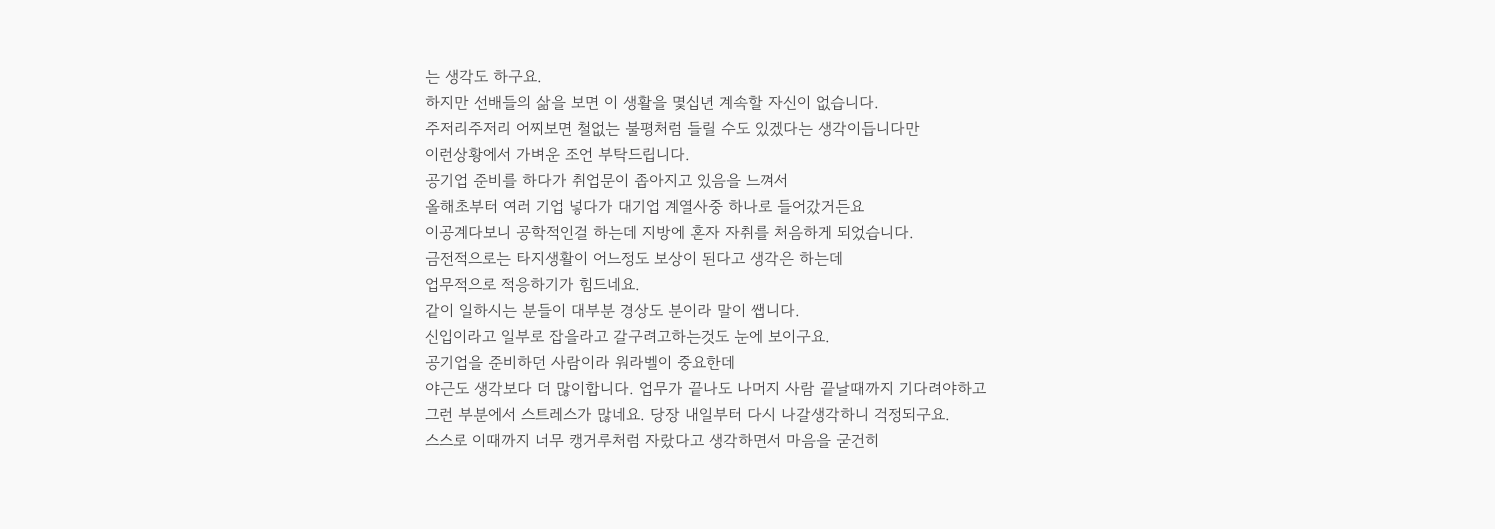는 생각도 하구요.
하지만 선배들의 삶을 보면 이 생활을 몇십년 계속할 자신이 없습니다.
주저리주저리 어찌보면 철없는 불평처럼 들릴 수도 있겠다는 생각이듭니다만
이런상황에서 가벼운 조언 부탁드립니다.
공기업 준비를 하다가 취업문이 좁아지고 있음을 느껴서
올해초부터 여러 기업 넣다가 대기업 계열사중 하나로 들어갔거든요
이공계다보니 공학적인걸 하는데 지방에 혼자 자취를 처음하게 되었습니다.
금전적으로는 타지생활이 어느정도 보상이 된다고 생각은 하는데
업무적으로 적응하기가 힘드네요.
같이 일하시는 분들이 대부분 경상도 분이라 말이 쌥니다.
신입이라고 일부로 잡을라고 갈구려고하는것도 눈에 보이구요.
공기업을 준비하던 사람이라 워라벨이 중요한데
야근도 생각보다 더 많이합니다. 업무가 끝나도 나머지 사람 끝날때까지 기다려야하고
그런 부분에서 스트레스가 많네요. 당장 내일부터 다시 나갈생각하니 걱정되구요.
스스로 이때까지 너무 캥거루처럼 자랐다고 생각하면서 마음을 굳건히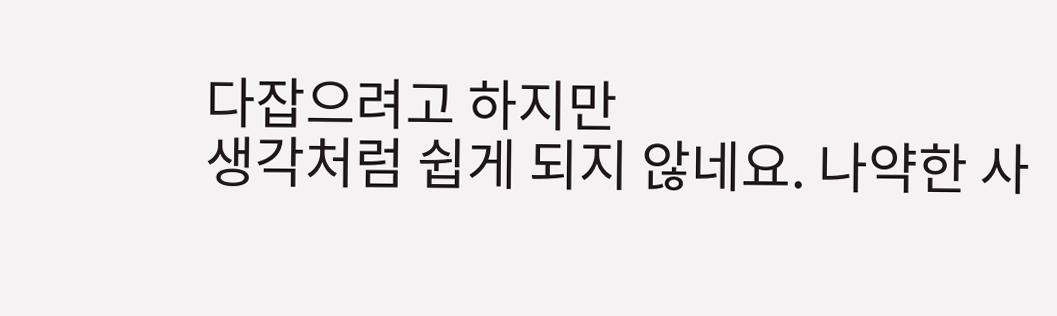다잡으려고 하지만
생각처럼 쉽게 되지 않네요. 나약한 사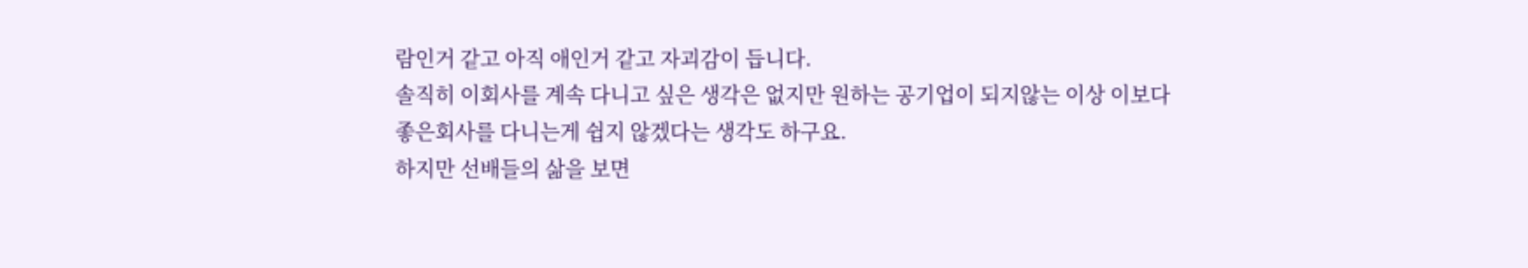람인거 같고 아직 애인거 같고 자괴감이 듭니다.
솔직히 이회사를 계속 다니고 싶은 생각은 없지만 원하는 공기업이 되지않는 이상 이보다 좋은회사를 다니는게 쉽지 않겠다는 생각도 하구요.
하지만 선배들의 삶을 보면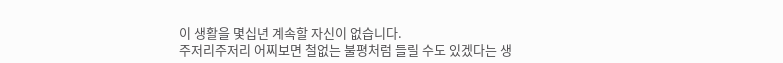이 생활을 몇십년 계속할 자신이 없습니다.
주저리주저리 어찌보면 철없는 불평처럼 들릴 수도 있겠다는 생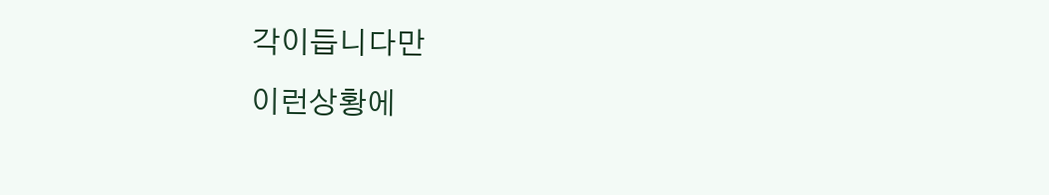각이듭니다만
이런상황에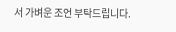서 가벼운 조언 부탁드립니다.